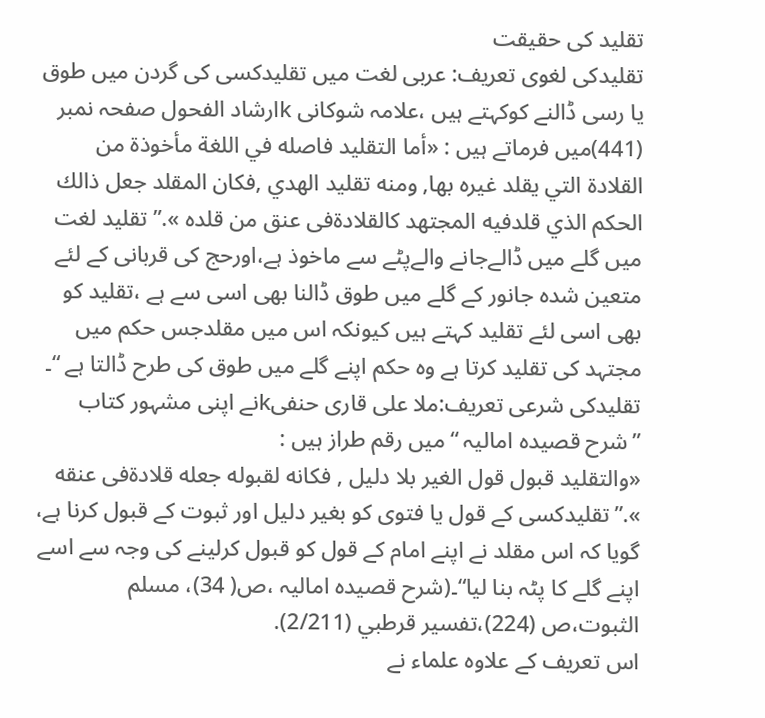تقلید كی حقیقت
تقلیدكی لغوی تعریف: عربی لغت میں تقليدكسی كی گردن میں طوق یا رسی ڈالنے كوكہتے ہیں ،علامہ شوكانی kارشاد الفحول صفحہ نمبر (441)میں فرماتے ہیں : «أما التقليد فاصله في اللغة مأخوذة من القلادة التي يقلد غيره بها, ومنه تقليد الهدي ,فكان المقلد جعل ذالك الحكم الذي قلدفيه المجتهد كالقلادةفى عنق من قلده ».”تقلید لغت میں گلے میں ڈالےجانے والےپٹے سے ماخوذ ہے،اورحج كی قربانی كے لئے متعین شدہ جانور كے گلے میں طوق ڈالنا بھی اسی سے ہے ،تقلید كو بھی اسی لئے تقلید كہتے ہیں كیونكہ اس میں مقلدجس حكم میں مجتہد كی تقلید كرتا ہے وہ حكم اپنے گلے میں طوق كی طرح ڈالتا ہے “۔
تقلیدكی شرعی تعریف:ملا علی قاری حنفیkنے اپنی مشہور كتاب ”شرح قصیدہ امالیہ “میں رقم طراز ہیں :
«والتقليد قبول قول الغير بلا دليل , فكانه لقبوله جعله قلادةفى عنقه ».”تقليدكسی كے قول یا فتوی كو بغیر دلیل اور ثبوت كے قبول كرنا ہے، گویا كہ اس مقلد نے اپنے امام كے قول كو قبول كرلینے كی وجہ سے اسے اپنے گلے كا پٹہ بنا لیا“۔(شرح قصیدہ امالیہ ،ص( 34)، مسلم الثبوت،ص (224)،تفسير قرطبي (2/211).
اس تعریف كے علاوہ علماء نے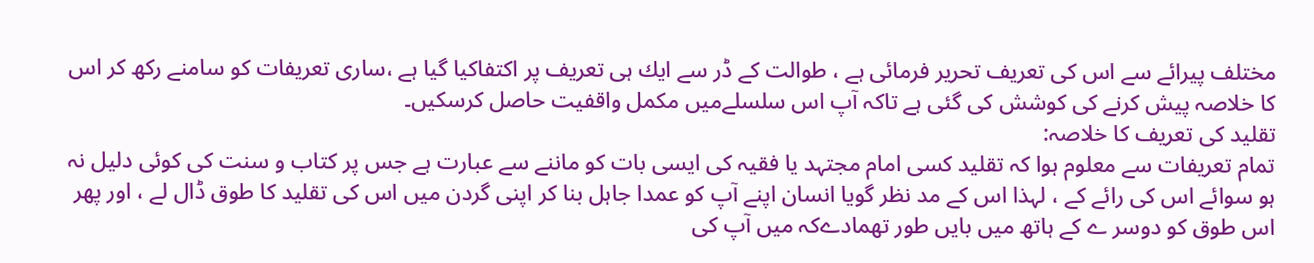مختلف پیرائے سے اس كی تعریف تحریر فرمائی ہے ، طوالت كے ڈر سے ایك ہی تعریف پر اكتفاكیا گیا ہے ،ساری تعریفات كو سامنے ركھ كر اس كا خلاصہ پیش كرنے كی كوشش كی گئی ہے تاكہ آپ اس سلسلےمیں مكمل واقفیت حاصل كرسكیں۔
تقلید كی تعریف كا خلاصہ:
تمام تعریفات سے معلوم ہوا كہ تقلید كسی امام مجتہد یا فقیہ كی ایسی بات كو ماننے سے عبارت ہے جس پر كتاب و سنت كی كوئی دلیل نہ ہو سوائے اس كی رائے كے ، لہذا اس كے مد نظر گویا انسان اپنے آپ كو عمدا جاہل بنا كر اپنی گردن میں اس كی تقلید كا طوق ڈال لے ، اور پھر اس طوق كو دوسر ے كے ہاتھ میں بایں طور تھمادےكہ میں آپ كی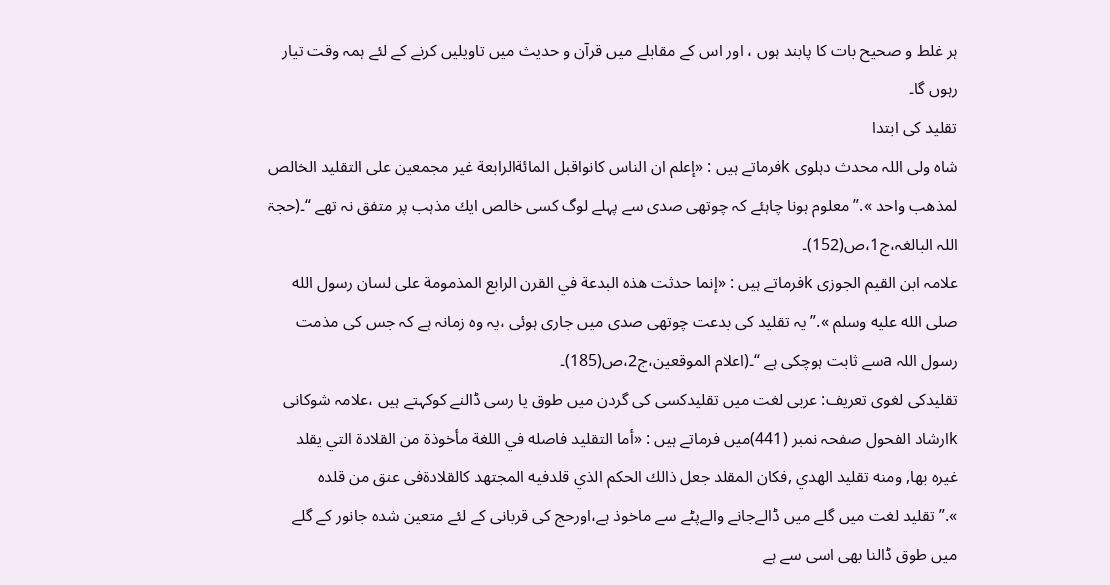ہر غلط و صحیح بات كا پابند ہوں ، اور اس كے مقابلے میں قرآن و حدیث میں تاویلیں كرنے كے لئے ہمہ وقت تیار رہوں گا۔
تقلید كی ابتدا
شاہ ولی اللہ محدث دہلوی kفرماتے ہیں : «إعلم ان الناس كانواقبل المائةالرابعة غير مجمعين على التقليد الخالص لمذهب واحد ».”معلوم ہونا چاہئے كہ چوتھی صدی سے پہلے لوگ كسی خالص ایك مذہب پر متفق نہ تھے “۔(حجۃ اللہ البالغہ،ج1،ص(152)۔
علامہ ابن القیم الجوزی kفرماتے ہیں : «إنما حدثت هذه البدعة في القرن الرابع المذمومة على لسان رسول الله صلى الله عليه وسلم ».”یہ تقلید كی بدعت چوتھی صدی میں جاری ہوئی ،یہ وہ زمانہ ہے كہ جس كی مذمت رسول اللہ aسے ثابت ہوچكی ہے “۔(اعلام الموقعین،ج2،ص(185)۔
تقلیدكی لغوی تعریف: عربی لغت میں تقليدكسی كی گردن میں طوق یا رسی ڈالنے كوكہتے ہیں ،علامہ شوكانی kارشاد الفحول صفحہ نمبر (441)میں فرماتے ہیں : «أما التقليد فاصله في اللغة مأخوذة من القلادة التي يقلد غيره بها, ومنه تقليد الهدي ,فكان المقلد جعل ذالك الحكم الذي قلدفيه المجتهد كالقلادةفى عنق من قلده ».”تقلید لغت میں گلے میں ڈالےجانے والےپٹے سے ماخوذ ہے،اورحج كی قربانی كے لئے متعین شدہ جانور كے گلے میں طوق ڈالنا بھی اسی سے ہے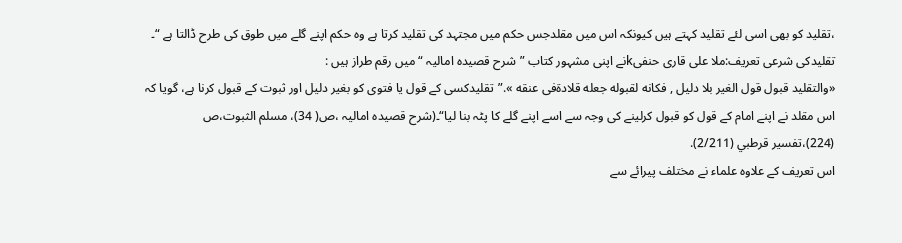،تقلید كو بھی اسی لئے تقلید كہتے ہیں كیونكہ اس میں مقلدجس حكم میں مجتہد كی تقلید كرتا ہے وہ حكم اپنے گلے میں طوق كی طرح ڈالتا ہے “۔
تقلیدكی شرعی تعریف:ملا علی قاری حنفیkنے اپنی مشہور كتاب ”شرح قصیدہ امالیہ “میں رقم طراز ہیں :
«والتقليد قبول قول الغير بلا دليل , فكانه لقبوله جعله قلادةفى عنقه ».”تقليدكسی كے قول یا فتوی كو بغیر دلیل اور ثبوت كے قبول كرنا ہے، گویا كہ اس مقلد نے اپنے امام كے قول كو قبول كرلینے كی وجہ سے اسے اپنے گلے كا پٹہ بنا لیا“۔(شرح قصیدہ امالیہ ،ص( 34)، مسلم الثبوت،ص (224)،تفسير قرطبي (2/211).
اس تعریف كے علاوہ علماء نے مختلف پیرائے سے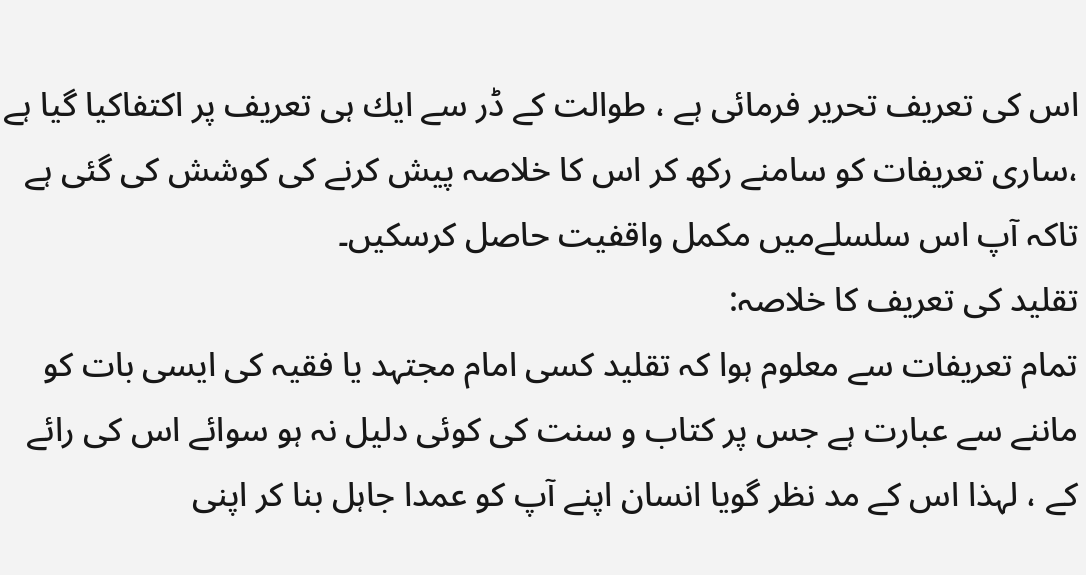اس كی تعریف تحریر فرمائی ہے ، طوالت كے ڈر سے ایك ہی تعریف پر اكتفاكیا گیا ہے ،ساری تعریفات كو سامنے ركھ كر اس كا خلاصہ پیش كرنے كی كوشش كی گئی ہے تاكہ آپ اس سلسلےمیں مكمل واقفیت حاصل كرسكیں۔
تقلید كی تعریف كا خلاصہ:
تمام تعریفات سے معلوم ہوا كہ تقلید كسی امام مجتہد یا فقیہ كی ایسی بات كو ماننے سے عبارت ہے جس پر كتاب و سنت كی كوئی دلیل نہ ہو سوائے اس كی رائے كے ، لہذا اس كے مد نظر گویا انسان اپنے آپ كو عمدا جاہل بنا كر اپنی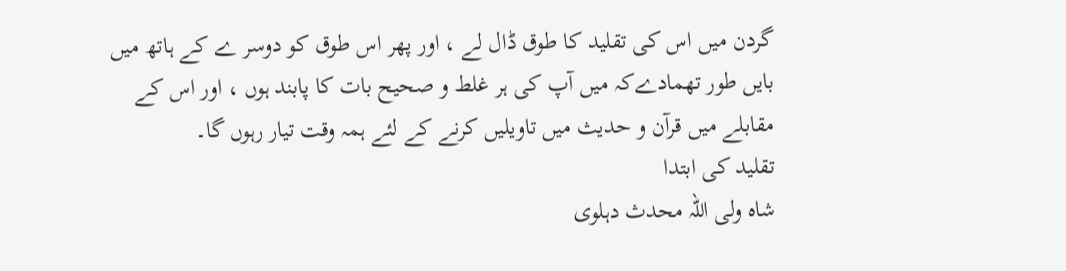گردن میں اس كی تقلید كا طوق ڈال لے ، اور پھر اس طوق كو دوسر ے كے ہاتھ میں بایں طور تھمادےكہ میں آپ كی ہر غلط و صحیح بات كا پابند ہوں ، اور اس كے مقابلے میں قرآن و حدیث میں تاویلیں كرنے كے لئے ہمہ وقت تیار رہوں گا۔
تقلید كی ابتدا
شاہ ولی اللہ محدث دہلوی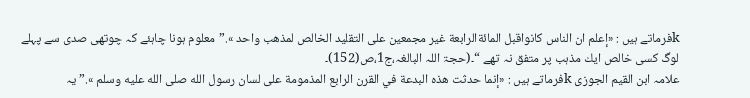kفرماتے ہیں : «إعلم ان الناس كانواقبل المائةالرابعة غير مجمعين على التقليد الخالص لمذهب واحد ».”معلوم ہونا چاہئے كہ چوتھی صدی سے پہلے لوگ كسی خالص ایك مذہب پر متفق نہ تھے “۔(حجۃ اللہ البالغہ،ج1،ص(152)۔
علامہ ابن القیم الجوزی kفرماتے ہیں : «إنما حدثت هذه البدعة في القرن الرابع المذمومة على لسان رسول الله صلى الله عليه وسلم ».”یہ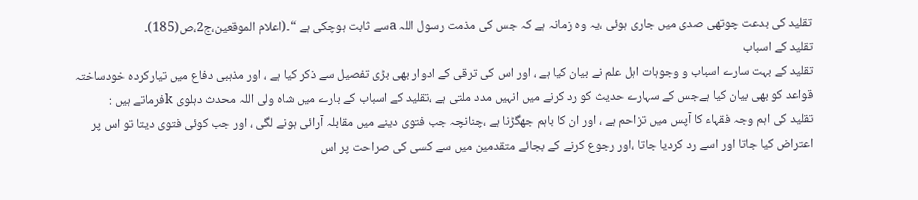تقلید كی بدعت چوتھی صدی میں جاری ہوئی ،یہ وہ زمانہ ہے كہ جس كی مذمت رسول اللہ aسے ثابت ہوچكی ہے “۔(اعلام الموقعین،ج2،ص(185)۔
تقليد كے اسباب
تقلید كے بہت سارے اسباب و وجوہات اہل علم نے بیان كیا ہے ، اور اس كی ترقی كے ادوار بھی بڑی تفصیل سے ذكر كیا ہے ، اور مذہبی دفاع میں تیاركردہ خودساختہ قواعد كو بھی بیان كیا ہےجس كے سہارے حدیث كو رد كرنے میں انہیں مدد ملتی ہے ،تقلید كے اسباب كے بارے میں شاہ ولی اللہ محدث دہلوی kفرماتے ہیں :
تقلید كی اہم وجہ فقہاء كا آپس میں تزاحم ہے ، اور ان كا باہم جھگڑنا ہے ،چنانچہ جب فتوی دینے میں مقابلہ آرائی ہونے لگی ، اور جب كوئی فتوی دیتا تو اس پر اعتراض كیا جاتا اور اسے رد كردیا جاتا ،اور رجوع كرنے كے بجائے متقدمین میں سے كسی كی صراحت پر اس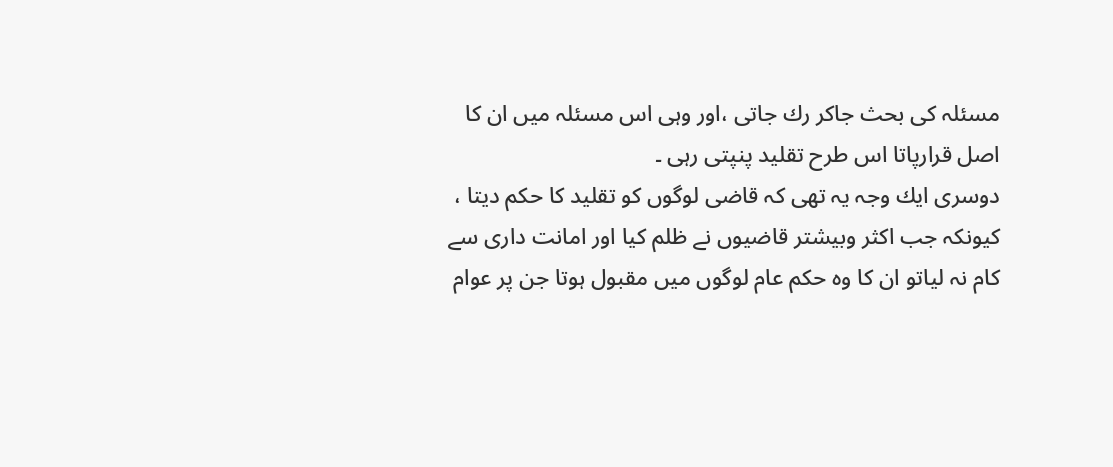مسئلہ كی بحث جاكر رك جاتی ،اور وہی اس مسئلہ میں ان كا اصل قرارپاتا اس طرح تقلید پنپتی رہی ۔
دوسری ایك وجہ یہ تھی كہ قاضی لوگوں كو تقلید كا حكم دیتا ، كیونكہ جب اكثر وبیشتر قاضیوں نے ظلم كیا اور امانت داری سے كام نہ لیاتو ان كا وہ حكم عام لوگوں میں مقبول ہوتا جن پر عوام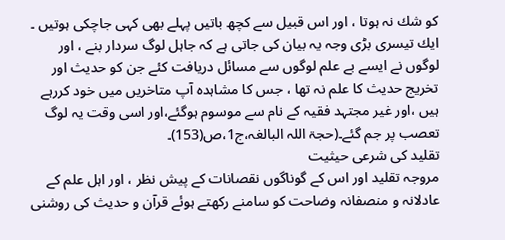كو شك نہ ہوتا ، اور اس قبیل سے كچھ باتیں پہلے بھی كہی جاچكی ہوتیں ۔
ایك تیسری بڑی وجہ یہ بیان كی جاتی ہے كہ جاہل لوگ سردار بنے ، اور لوگوں نے ایسے بے علم لوگوں سے مسائل دریافت كئے جن كو حدیث اور تخریج حدیث كا علم نہ تھا ، جس كا مشاہدہ آپ متاخریں میں خود كررہے ہیں ،اور غیر مجتہد فقیہ كے نام سے موسوم ہوگئے،اور اسی وقت یہ لوگ تعصب پر جم گئے۔(حجۃ اللہ البالغہ،ج1،ص(153)۔
تقلید كی شرعی حیثیت
مروجہ تقلید اور اس كے گوناگوں نقصانات كے پیش نظر ، اور اہل علم كے عادلانہ و منصفانہ وضاحت كو سامنے ركھتے ہوئے قرآن و حدیث كی روشنی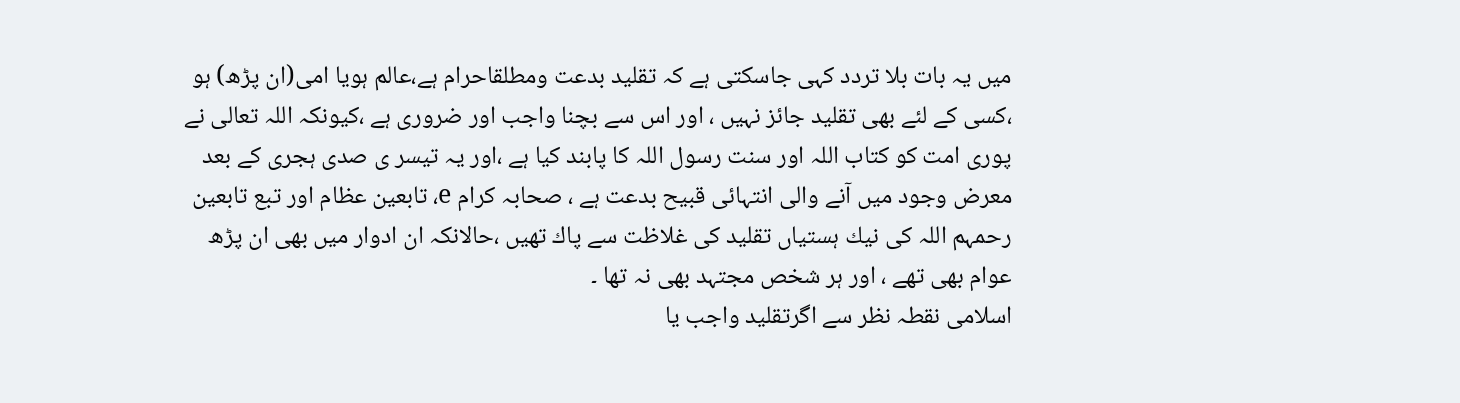میں یہ بات بلا تردد كہی جاسكتی ہے كہ تقلید بدعت ومطلقاحرام ہے،عالم ہویا امی(ان پڑھ) ہو ،كسی كے لئے بھی تقلید جائز نہیں ، اور اس سے بچنا واجب اور ضروری ہے ،كیونكہ اللہ تعالی نے پوری امت كو كتاب اللہ اور سنت رسول اللہ كا پابند كیا ہے ،اور یہ تیسر ی صدی ہجری كے بعد معرض وجود میں آنے والی انتہائی قبیح بدعت ہے ، صحابہ كرام e، تابعین عظام اور تبع تابعین رحمہم اللہ كی نیك ہستیاں تقلید كی غلاظت سے پاك تھیں ،حالانكہ ان ادوار میں بھی ان پڑھ عوام بھی تھے ، اور ہر شخص مجتہد بھی نہ تھا ۔
اسلامی نقطہ نظر سے اگرتقلید واجب یا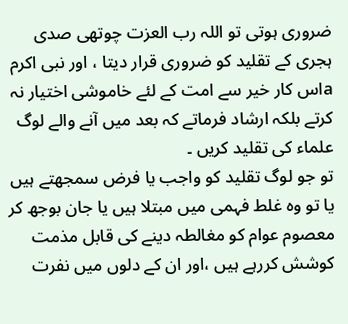ضروری ہوتی تو اللہ رب العزت چوتھی صدی ہجری كے تقلید كو ضروری قرار دیتا ، اور نبی اكرم aاس كار خیر سے امت كے لئے خاموشی اختیار نہ كرتے بلكہ ارشاد فرماتے كہ بعد میں آنے والے لوگ علماء كی تقلید كریں ۔
تو جو لوگ تقلید كو واجب یا فرض سمجھتے ہیں یا تو وہ غلط فہمی میں مبتلا ہیں یا جان بوجھ كر معصوم عوام كو مغالطہ دینے كی قابل مذمت كوشش كررہے ہیں ،اور ان كے دلوں میں نفرت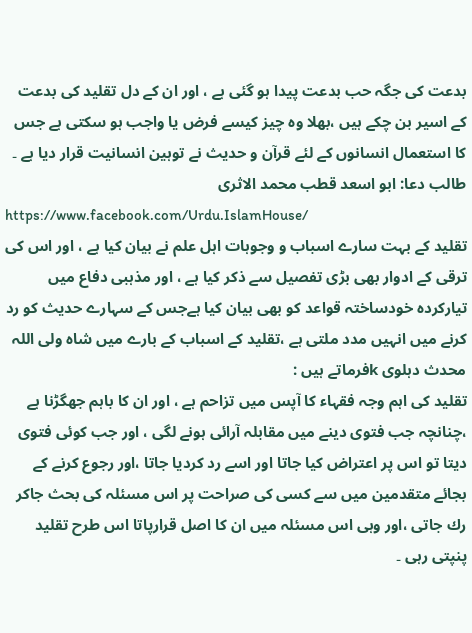بدعت كی جگہ حب بدعت پیدا ہو گئی ہے ، اور ان كے دل تقلید كی بدعت كے اسیر بن چكے ہیں ،بھلا وہ چیز كیسے فرض یا واجب ہو سكتی ہے جس كا استعمال انسانوں كے لئے قرآن و حدیث نے توہین انسانیت قرار دیا ہے ۔
طالب دعا: ابو اسعد قطب محمد الاثری
https://www.facebook.com/Urdu.IslamHouse/
تقلید كے بہت سارے اسباب و وجوہات اہل علم نے بیان كیا ہے ، اور اس كی ترقی كے ادوار بھی بڑی تفصیل سے ذكر كیا ہے ، اور مذہبی دفاع میں تیاركردہ خودساختہ قواعد كو بھی بیان كیا ہےجس كے سہارے حدیث كو رد كرنے میں انہیں مدد ملتی ہے ،تقلید كے اسباب كے بارے میں شاہ ولی اللہ محدث دہلوی kفرماتے ہیں :
تقلید كی اہم وجہ فقہاء كا آپس میں تزاحم ہے ، اور ان كا باہم جھگڑنا ہے ،چنانچہ جب فتوی دینے میں مقابلہ آرائی ہونے لگی ، اور جب كوئی فتوی دیتا تو اس پر اعتراض كیا جاتا اور اسے رد كردیا جاتا ،اور رجوع كرنے كے بجائے متقدمین میں سے كسی كی صراحت پر اس مسئلہ كی بحث جاكر رك جاتی ،اور وہی اس مسئلہ میں ان كا اصل قرارپاتا اس طرح تقلید پنپتی رہی ۔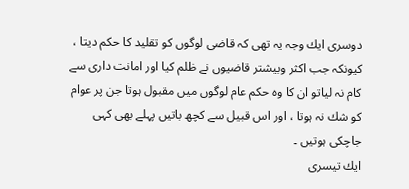دوسری ایك وجہ یہ تھی كہ قاضی لوگوں كو تقلید كا حكم دیتا ، كیونكہ جب اكثر وبیشتر قاضیوں نے ظلم كیا اور امانت داری سے كام نہ لیاتو ان كا وہ حكم عام لوگوں میں مقبول ہوتا جن پر عوام كو شك نہ ہوتا ، اور اس قبیل سے كچھ باتیں پہلے بھی كہی جاچكی ہوتیں ۔
ایك تیسری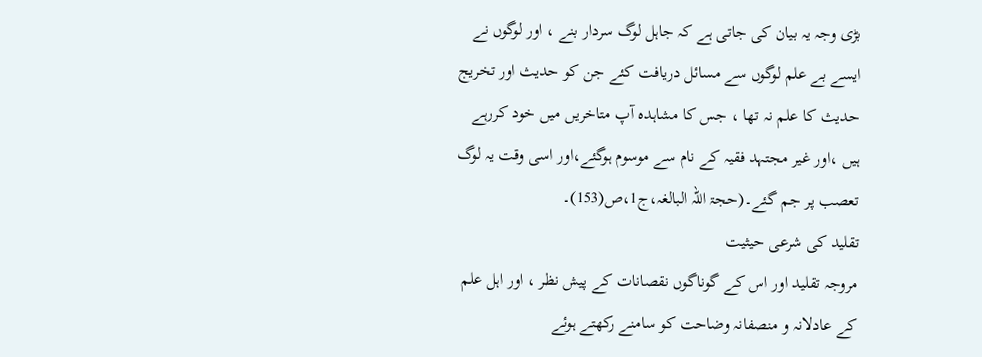بڑی وجہ یہ بیان كی جاتی ہے كہ جاہل لوگ سردار بنے ، اور لوگوں نے ایسے بے علم لوگوں سے مسائل دریافت كئے جن كو حدیث اور تخریج حدیث كا علم نہ تھا ، جس كا مشاہدہ آپ متاخریں میں خود كررہے ہیں ،اور غیر مجتہد فقیہ كے نام سے موسوم ہوگئے،اور اسی وقت یہ لوگ تعصب پر جم گئے۔(حجۃ اللہ البالغہ،ج1،ص(153)۔
تقلید كی شرعی حیثیت
مروجہ تقلید اور اس كے گوناگوں نقصانات كے پیش نظر ، اور اہل علم كے عادلانہ و منصفانہ وضاحت كو سامنے ركھتے ہوئے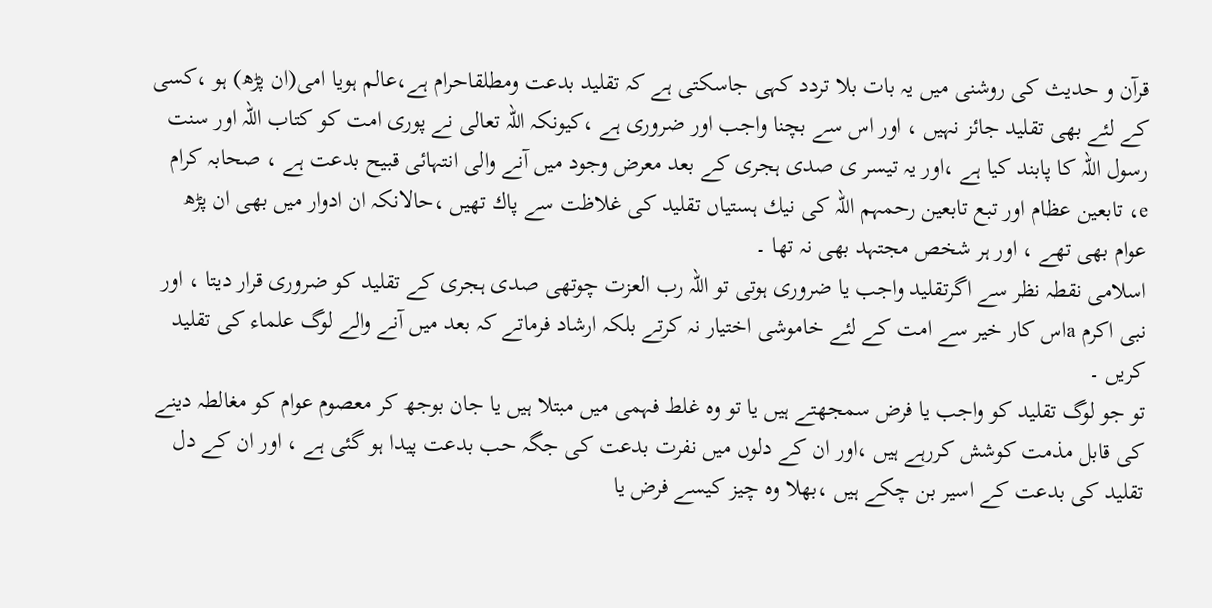قرآن و حدیث كی روشنی میں یہ بات بلا تردد كہی جاسكتی ہے كہ تقلید بدعت ومطلقاحرام ہے،عالم ہویا امی(ان پڑھ) ہو ،كسی كے لئے بھی تقلید جائز نہیں ، اور اس سے بچنا واجب اور ضروری ہے ،كیونكہ اللہ تعالی نے پوری امت كو كتاب اللہ اور سنت رسول اللہ كا پابند كیا ہے ،اور یہ تیسر ی صدی ہجری كے بعد معرض وجود میں آنے والی انتہائی قبیح بدعت ہے ، صحابہ كرام e، تابعین عظام اور تبع تابعین رحمہم اللہ كی نیك ہستیاں تقلید كی غلاظت سے پاك تھیں ،حالانكہ ان ادوار میں بھی ان پڑھ عوام بھی تھے ، اور ہر شخص مجتہد بھی نہ تھا ۔
اسلامی نقطہ نظر سے اگرتقلید واجب یا ضروری ہوتی تو اللہ رب العزت چوتھی صدی ہجری كے تقلید كو ضروری قرار دیتا ، اور نبی اكرم aاس كار خیر سے امت كے لئے خاموشی اختیار نہ كرتے بلكہ ارشاد فرماتے كہ بعد میں آنے والے لوگ علماء كی تقلید كریں ۔
تو جو لوگ تقلید كو واجب یا فرض سمجھتے ہیں یا تو وہ غلط فہمی میں مبتلا ہیں یا جان بوجھ كر معصوم عوام كو مغالطہ دینے كی قابل مذمت كوشش كررہے ہیں ،اور ان كے دلوں میں نفرت بدعت كی جگہ حب بدعت پیدا ہو گئی ہے ، اور ان كے دل تقلید كی بدعت كے اسیر بن چكے ہیں ،بھلا وہ چیز كیسے فرض یا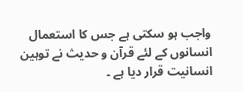واجب ہو سكتی ہے جس كا استعمال انسانوں كے لئے قرآن و حدیث نے توہین انسانیت قرار دیا ہے ۔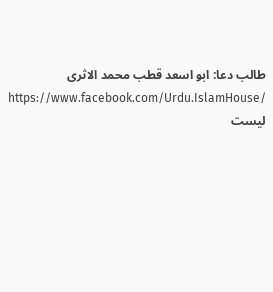طالب دعا: ابو اسعد قطب محمد الاثری
https://www.facebook.com/Urdu.IslamHouse/
ليست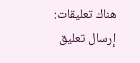هناك تعليقات:
إرسال تعليق